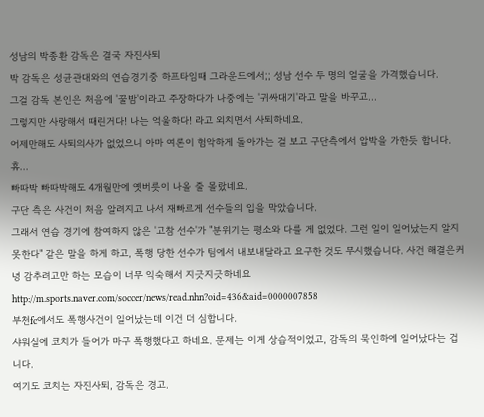성남의 박종환 감독은 결국 자진사퇴
박 감독은 성균관대와의 연습경기중 하프타임때 그라운드에서;; 성남 선수 두 명의 얼굴을 가격했습니다.
그걸 감독 본인은 처음에 '꿀밤'이라고 주장하다가 나중에는 '귀싸대기'라고 말을 바꾸고...
그렇지만 사랑해서 때린거다! 나는 억울하다! 라고 외치면서 사퇴하네요.
어제만해도 사퇴의사가 없었으니 아마 여론이 험악하게 돌아가는 걸 보고 구단측에서 압박을 가한듯 합니다. 휴...
빠따박 빠따박해도 4개월만에 옛버릇이 나올 줄 몰랐네요.
구단 측은 사건이 처음 알려지고 나서 재빠르게 선수들의 입을 막았습니다.
그래서 연습 경기에 참여하지 않은 '고참 선수'가 "분위기는 평소와 다를 게 없었다. 그런 일이 일어났는지 알지 못한다" 같은 말을 하게 하고, 폭행 당한 선수가 팀에서 내보내달라고 요구한 것도 무시했습니다. 사건 해결은커녕 감추려고만 하는 모습이 너무 익숙해서 지긋지긋하네요
http://m.sports.naver.com/soccer/news/read.nhn?oid=436&aid=0000007858
부천fc에서도 폭행사건이 일어났는데 이건 더 심합니다.
샤워실에 코치가 들어가 마구 폭행했다고 하네요. 문제는 이게 상습적이었고, 감독의 묵인하에 일어났다는 겁니다.
여기도 코치는 자진사퇴, 감독은 경고.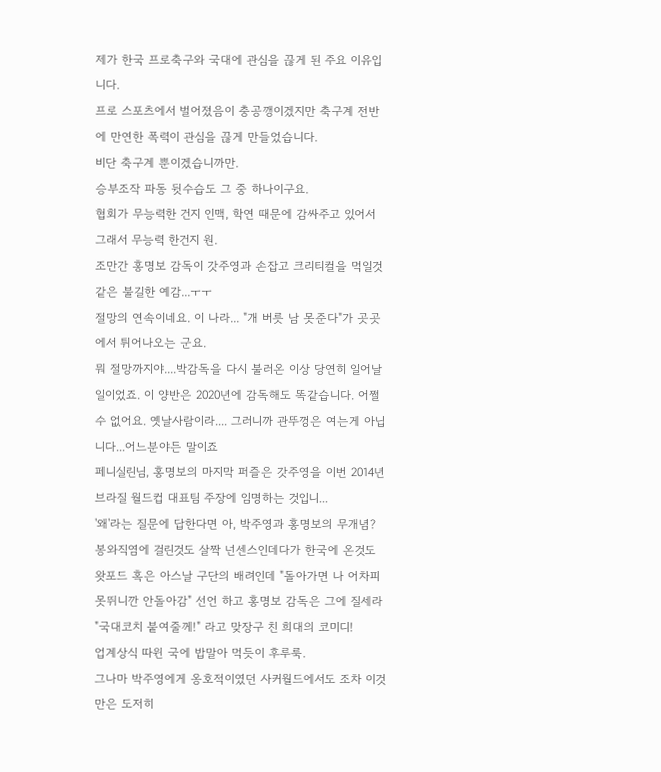제가 한국 프로축구와 국대에 관심을 끊게 된 주요 이유입니다.
프로 스포츠에서 벌어졌음이 충공깽이겠지만 축구계 전반에 만연한 폭력이 관심을 끊게 만들었습니다.
비단 축구계 뿐이겠습니까만.
승부조작 파동 뒷수습도 그 중 하나이구요.
협회가 무능력한 건지 인맥, 학연 때문에 감싸주고 있어서 그래서 무능력 한건지 원.
조만간 홍명보 감독이 갓주영과 손잡고 크리티컬을 먹일것 같은 불길한 예감...ㅜㅜ
절망의 연속이네요. 이 나라... "개 버릇 남 못준다"가 곳곳에서 튀어나오는 군요.
뭐 절망까지야....박감독을 다시 불러온 이상 당연히 일어날 일이었죠. 이 양반은 2020년에 감독해도 똑같습니다. 어쩔수 없어요. 옛날사람이라.... 그러니까 관뚜껑은 여는게 아닙니다...어느분야든 말이죠
페니실린님, 홍명보의 마지막 퍼즐은 갓주영을 이번 2014년 브라질 월드컵 대표팀 주장에 임명하는 것입니...
'왜'라는 질문에 답한다면 아, 박주영과 홍명보의 무개념?
봉와직염에 걸린것도 살짝 넌센스인데다가 한국에 온것도 왓포드 혹은 아스날 구단의 배려인데 "돌아가면 나 어차피 못뛰니깐 안돌아감" 선언 하고 홍명보 감독은 그에 질세라 "국대코치 붙여줄께!" 라고 맞장구 친 희대의 코미디!
업계상식 따윈 국에 밥말아 먹듯이 후루룩.
그나마 박주영에게 옹호적이였던 사커월드에서도 조차 이것만은 도저히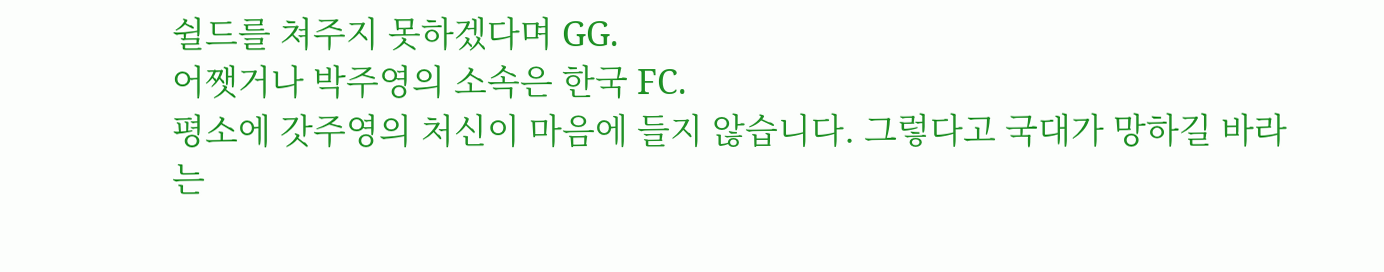쉴드를 쳐주지 못하겠다며 GG.
어쨋거나 박주영의 소속은 한국 FC.
평소에 갓주영의 처신이 마음에 들지 않습니다. 그렇다고 국대가 망하길 바라는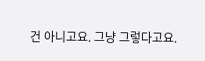건 아니고요. 그냥 그렇다고요.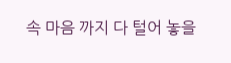속 마음 까지 다 털어 놓을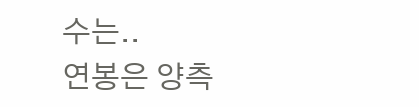수는..
연봉은 양측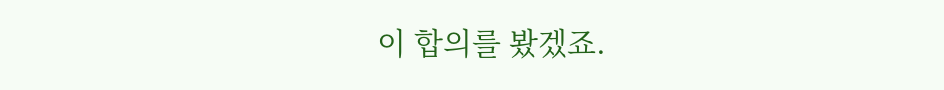이 합의를 봤겠죠.